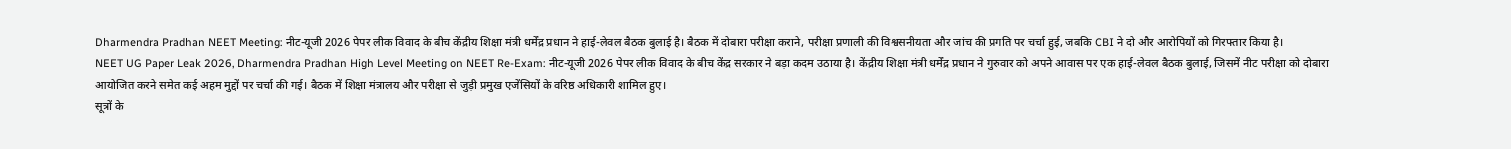Dharmendra Pradhan NEET Meeting: नीट-यूजी 2026 पेपर लीक विवाद के बीच केंद्रीय शिक्षा मंत्री धर्मेंद्र प्रधान ने हाई-लेवल बैठक बुलाई है। बैठक में दोबारा परीक्षा कराने, परीक्षा प्रणाली की विश्वसनीयता और जांच की प्रगति पर चर्चा हुई, जबकि CBI ने दो और आरोपियों को गिरफ्तार किया है।
NEET UG Paper Leak 2026, Dharmendra Pradhan High Level Meeting on NEET Re-Exam: नीट-यूजी 2026 पेपर लीक विवाद के बीच केंद्र सरकार ने बड़ा कदम उठाया है। केंद्रीय शिक्षा मंत्री धर्मेंद्र प्रधान ने गुरुवार को अपने आवास पर एक हाई-लेवल बैठक बुलाई, जिसमें नीट परीक्षा को दोबारा आयोजित करने समेत कई अहम मुद्दों पर चर्चा की गई। बैठक में शिक्षा मंत्रालय और परीक्षा से जुड़ी प्रमुख एजेंसियों के वरिष्ठ अधिकारी शामिल हुए।
सूत्रों के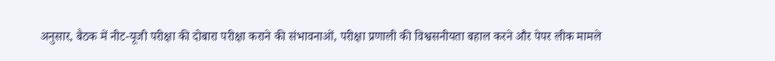अनुसार, बैठक में नीट-यूजी परीक्षा की दोबारा परीक्षा कराने की संभावनाओं, परीक्षा प्रणाली की विश्वसनीयता बहाल करने और पेपर लीक मामले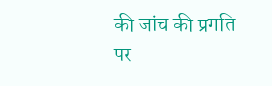की जांच की प्रगति पर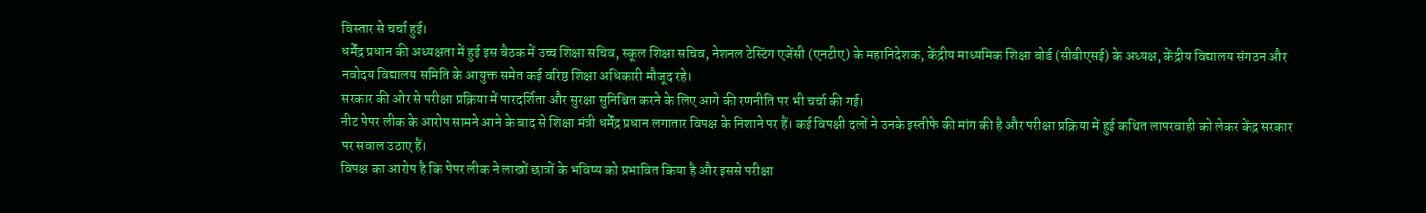विस्तार से चर्चा हुई।
धर्मेंद्र प्रधान की अध्यक्षता में हुई इस बैठक में उच्च शिक्षा सचिव, स्कूल शिक्षा सचिव, नेशनल टेस्टिंग एजेंसी (एनटीए) के महानिदेशक, केंद्रीय माध्यमिक शिक्षा बोर्ड (सीबीएसई) के अध्यक्ष, केंद्रीय विद्यालय संगठन और नवोदय विद्यालय समिति के आयुक्त समेत कई वरिष्ठ शिक्षा अधिकारी मौजूद रहे।
सरकार की ओर से परीक्षा प्रक्रिया में पारदर्शिता और सुरक्षा सुनिश्चित करने के लिए आगे की रणनीति पर भी चर्चा की गई।
नीट पेपर लीक के आरोप सामने आने के बाद से शिक्षा मंत्री धर्मेंद्र प्रधान लगातार विपक्ष के निशाने पर हैं। कई विपक्षी दलों ने उनके इस्तीफे की मांग की है और परीक्षा प्रक्रिया में हुई कथित लापरवाही को लेकर केंद्र सरकार पर सवाल उठाए हैं।
विपक्ष का आरोप है कि पेपर लीक ने लाखों छात्रों के भविष्य को प्रभावित किया है और इससे परीक्षा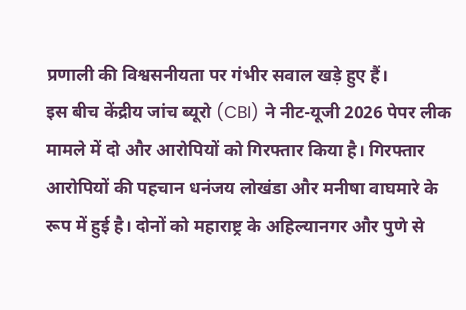प्रणाली की विश्वसनीयता पर गंभीर सवाल खड़े हुए हैं।
इस बीच केंद्रीय जांच ब्यूरो (CBI) ने नीट-यूजी 2026 पेपर लीक मामले में दो और आरोपियों को गिरफ्तार किया है। गिरफ्तार आरोपियों की पहचान धनंजय लोखंडा और मनीषा वाघमारे के रूप में हुई है। दोनों को महाराष्ट्र के अहिल्यानगर और पुणे से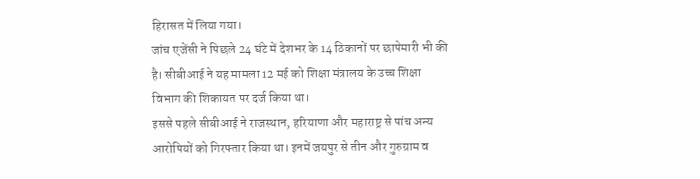हिरासत में लिया गया।
जांच एजेंसी ने पिछले 24 घंटे में देशभर के 14 ठिकानों पर छापेमारी भी की है। सीबीआई ने यह मामला 12 मई को शिक्षा मंत्रालय के उच्च शिक्षा विभाग की शिकायत पर दर्ज किया था।
इससे पहले सीबीआई ने राजस्थान, हरियाणा और महाराष्ट्र से पांच अन्य आरोपियों को गिरफ्तार किया था। इनमें जयपुर से तीन और गुरुग्राम व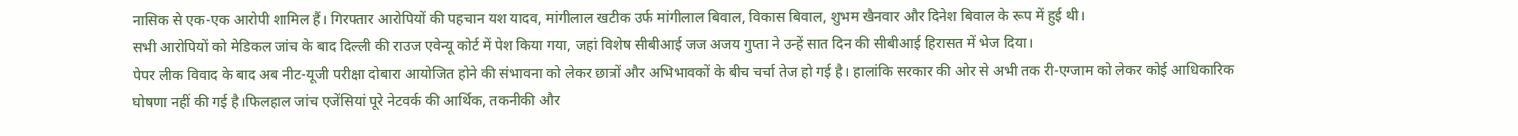नासिक से एक-एक आरोपी शामिल हैं। गिरफ्तार आरोपियों की पहचान यश यादव, मांगीलाल खटीक उर्फ मांगीलाल बिवाल, विकास बिवाल, शुभम खैनवार और दिनेश बिवाल के रूप में हुई थी।
सभी आरोपियों को मेडिकल जांच के बाद दिल्ली की राउज एवेन्यू कोर्ट में पेश किया गया, जहां विशेष सीबीआई जज अजय गुप्ता ने उन्हें सात दिन की सीबीआई हिरासत में भेज दिया।
पेपर लीक विवाद के बाद अब नीट-यूजी परीक्षा दोबारा आयोजित होने की संभावना को लेकर छात्रों और अभिभावकों के बीच चर्चा तेज हो गई है। हालांकि सरकार की ओर से अभी तक री-एग्जाम को लेकर कोई आधिकारिक घोषणा नहीं की गई है।फिलहाल जांच एजेंसियां पूरे नेटवर्क की आर्थिक, तकनीकी और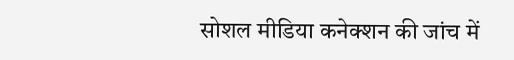सोशल मीडिया कनेक्शन की जांच में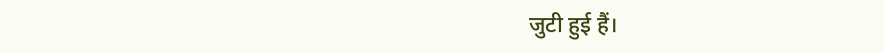जुटी हुई हैं।